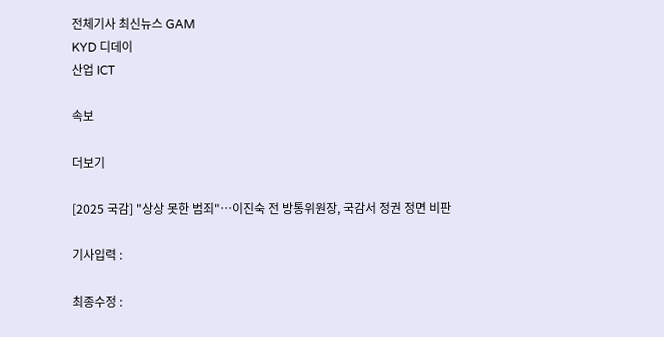전체기사 최신뉴스 GAM
KYD 디데이
산업 ICT

속보

더보기

[2025 국감] "상상 못한 범죄"…이진숙 전 방통위원장, 국감서 정권 정면 비판

기사입력 :

최종수정 :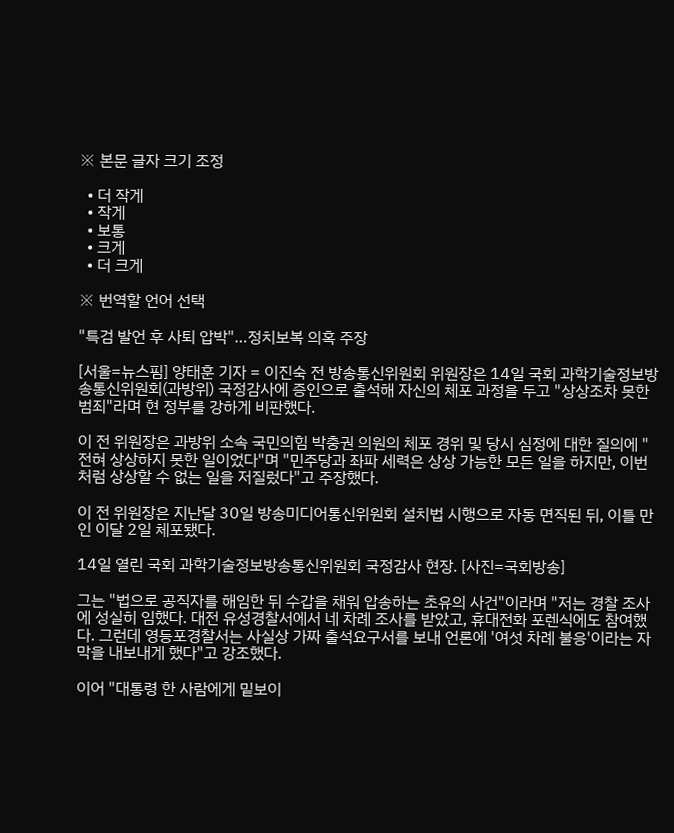※ 본문 글자 크기 조정

  • 더 작게
  • 작게
  • 보통
  • 크게
  • 더 크게

※ 번역할 언어 선택

"특검 발언 후 사퇴 압박"…정치보복 의혹 주장

[서울=뉴스핌] 양태훈 기자 = 이진숙 전 방송통신위원회 위원장은 14일 국회 과학기술정보방송통신위원회(과방위) 국정감사에 증인으로 출석해 자신의 체포 과정을 두고 "상상조차 못한 범죄"라며 현 정부를 강하게 비판했다.

이 전 위원장은 과방위 소속 국민의힘 박충권 의원의 체포 경위 및 당시 심정에 대한 질의에 "전혀 상상하지 못한 일이었다"며 "민주당과 좌파 세력은 상상 가능한 모든 일을 하지만, 이번처럼 상상할 수 없는 일을 저질렀다"고 주장했다.

이 전 위원장은 지난달 30일 방송미디어통신위원회 설치법 시행으로 자동 면직된 뒤, 이틀 만인 이달 2일 체포됐다.

14일 열린 국회 과학기술정보방송통신위원회 국정감사 현장. [사진=국회방송]

그는 "법으로 공직자를 해임한 뒤 수갑을 채워 압송하는 초유의 사건"이라며 "저는 경찰 조사에 성실히 임했다. 대전 유성경찰서에서 네 차례 조사를 받았고, 휴대전화 포렌식에도 참여했다. 그런데 영등포경찰서는 사실상 가짜 출석요구서를 보내 언론에 '여섯 차례 불응'이라는 자막을 내보내게 했다"고 강조했다.

이어 "대통령 한 사람에게 밑보이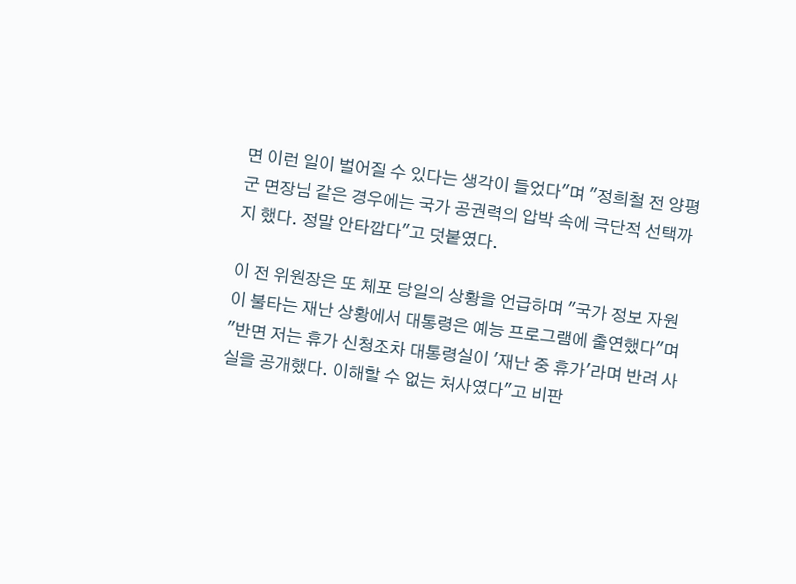면 이런 일이 벌어질 수 있다는 생각이 들었다"며 "정희철 전 양평군 면장님 같은 경우에는 국가 공권력의 압박 속에 극단적 선택까지 했다. 정말 안타깝다"고 덧붙였다.

이 전 위원장은 또 체포 당일의 상황을 언급하며 "국가 정보 자원이 불타는 재난 상황에서 대통령은 예능 프로그램에 출연했다"며 "반면 저는 휴가 신청조차 대통령실이 '재난 중 휴가'라며 반려 사실을 공개했다. 이해할 수 없는 처사였다"고 비판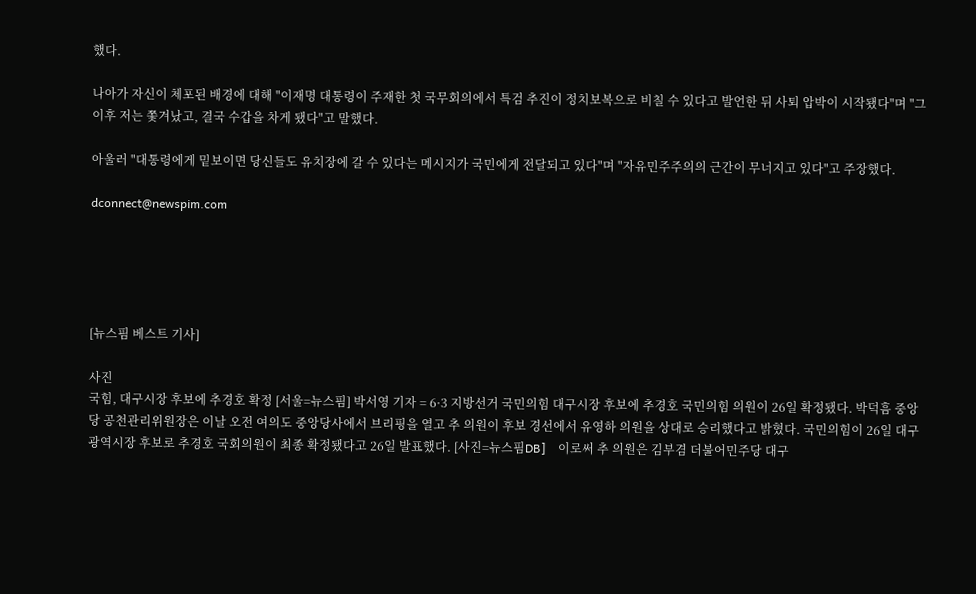했다.

나아가 자신이 체포된 배경에 대해 "이재명 대통령이 주재한 첫 국무회의에서 특검 추진이 정치보복으로 비칠 수 있다고 발언한 뒤 사퇴 압박이 시작됐다"며 "그 이후 저는 쫓겨났고, 결국 수갑을 차게 됐다"고 말했다.

아울러 "대통령에게 밑보이면 당신들도 유치장에 갈 수 있다는 메시지가 국민에게 전달되고 있다"며 "자유민주주의의 근간이 무너지고 있다"고 주장했다.

dconnect@newspim.com





[뉴스핌 베스트 기사]

사진
국힘, 대구시장 후보에 추경호 확정 [서울=뉴스핌] 박서영 기자 = 6·3 지방선거 국민의힘 대구시장 후보에 추경호 국민의힘 의원이 26일 확정됐다. 박덕흠 중앙당 공천관리위원장은 이날 오전 여의도 중앙당사에서 브리핑을 열고 추 의원이 후보 경선에서 유영하 의원을 상대로 승리했다고 밝혔다. 국민의힘이 26일 대구광역시장 후보로 추경호 국회의원이 최종 확정됐다고 26일 발표했다. [사진=뉴스핌DB]    이로써 추 의원은 김부겸 더불어민주당 대구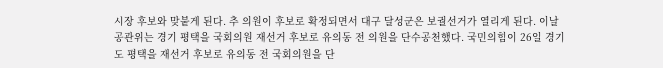시장 후보와 맞붙게 된다. 추 의원이 후보로 확정되면서 대구 달성군은 보궐선거가 열리게 된다. 이날 공관위는 경기 평택을 국회의원 재선거 후보로 유의동 전 의원을 단수공천했다. 국민의힘이 26일 경기도 평택을 재선거 후보로 유의동 전 국회의원을 단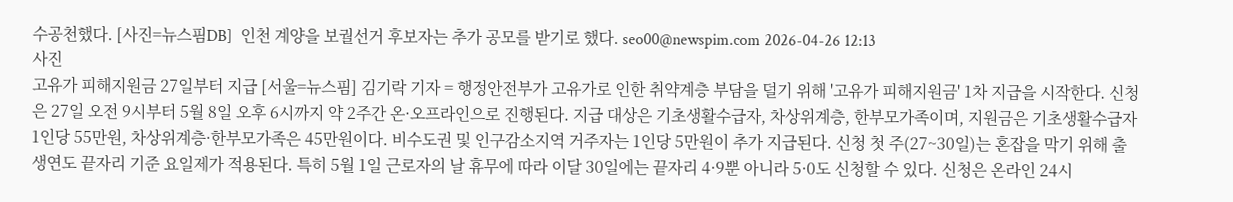수공천했다. [사진=뉴스핌DB]  인천 계양을 보궐선거 후보자는 추가 공모를 받기로 했다. seo00@newspim.com 2026-04-26 12:13
사진
고유가 피해지원금 27일부터 지급 [서울=뉴스핌] 김기락 기자 = 행정안전부가 고유가로 인한 취약계층 부담을 덜기 위해 '고유가 피해지원금' 1차 지급을 시작한다. 신청은 27일 오전 9시부터 5월 8일 오후 6시까지 약 2주간 온·오프라인으로 진행된다. 지급 대상은 기초생활수급자, 차상위계층, 한부모가족이며, 지원금은 기초생활수급자 1인당 55만원, 차상위계층·한부모가족은 45만원이다. 비수도권 및 인구감소지역 거주자는 1인당 5만원이 추가 지급된다. 신청 첫 주(27~30일)는 혼잡을 막기 위해 출생연도 끝자리 기준 요일제가 적용된다. 특히 5월 1일 근로자의 날 휴무에 따라 이달 30일에는 끝자리 4·9뿐 아니라 5·0도 신청할 수 있다. 신청은 온라인 24시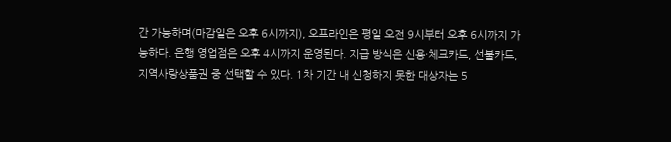간 가능하며(마감일은 오후 6시까지), 오프라인은 평일 오전 9시부터 오후 6시까지 가능하다. 은행 영업점은 오후 4시까지 운영된다. 지급 방식은 신용·체크카드, 선불카드, 지역사랑상품권 중 선택할 수 있다. 1차 기간 내 신청하지 못한 대상자는 5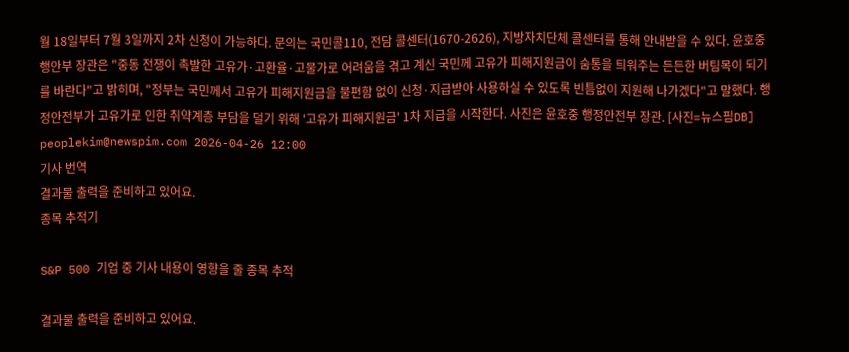월 18일부터 7월 3일까지 2차 신청이 가능하다. 문의는 국민콜110, 전담 콜센터(1670-2626), 지방자치단체 콜센터를 통해 안내받을 수 있다. 윤호중 행안부 장관은 "중동 전쟁이 촉발한 고유가·고환율·고물가로 어려움을 겪고 계신 국민께 고유가 피해지원금이 숨통을 틔워주는 든든한 버팀목이 되기를 바란다"고 밝히며, "정부는 국민께서 고유가 피해지원금을 불편함 없이 신청·지급받아 사용하실 수 있도록 빈틈없이 지원해 나가겠다"고 말했다. 행정안전부가 고유가로 인한 취약계층 부담을 덜기 위해 '고유가 피해지원금' 1차 지급을 시작한다. 사진은 윤호중 행정안전부 장관. [사진=뉴스핌DB] peoplekim@newspim.com 2026-04-26 12:00
기사 번역
결과물 출력을 준비하고 있어요.
종목 추적기

S&P 500 기업 중 기사 내용이 영향을 줄 종목 추적

결과물 출력을 준비하고 있어요.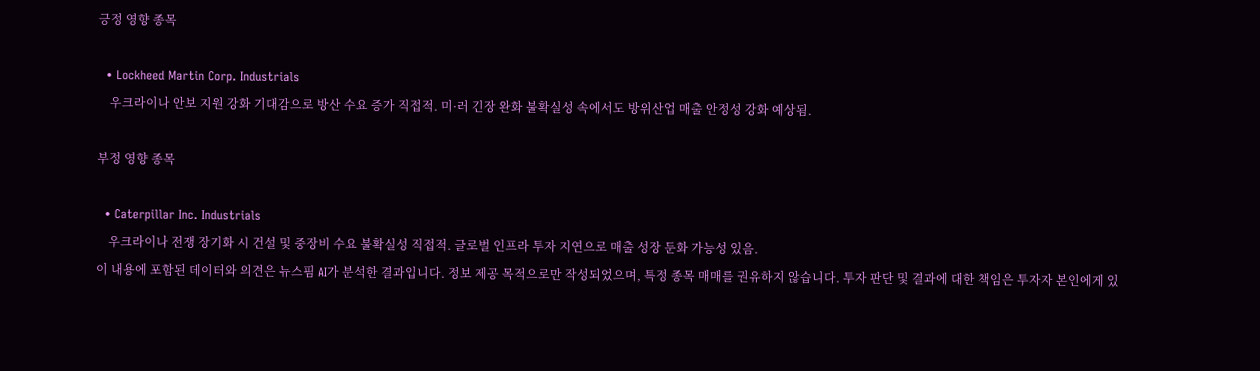긍정 영향 종목

  • Lockheed Martin Corp. Industrials
    우크라이나 안보 지원 강화 기대감으로 방산 수요 증가 직접적. 미·러 긴장 완화 불확실성 속에서도 방위산업 매출 안정성 강화 예상됨.

부정 영향 종목

  • Caterpillar Inc. Industrials
    우크라이나 전쟁 장기화 시 건설 및 중장비 수요 불확실성 직접적. 글로벌 인프라 투자 지연으로 매출 성장 둔화 가능성 있음.
이 내용에 포함된 데이터와 의견은 뉴스핌 AI가 분석한 결과입니다. 정보 제공 목적으로만 작성되었으며, 특정 종목 매매를 권유하지 않습니다. 투자 판단 및 결과에 대한 책임은 투자자 본인에게 있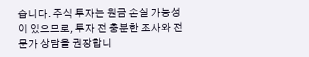습니다. 주식 투자는 원금 손실 가능성이 있으므로, 투자 전 충분한 조사와 전문가 상담을 권장합니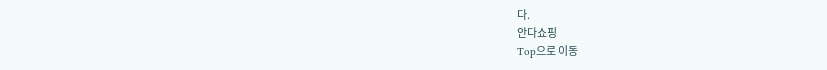다.
안다쇼핑
Top으로 이동